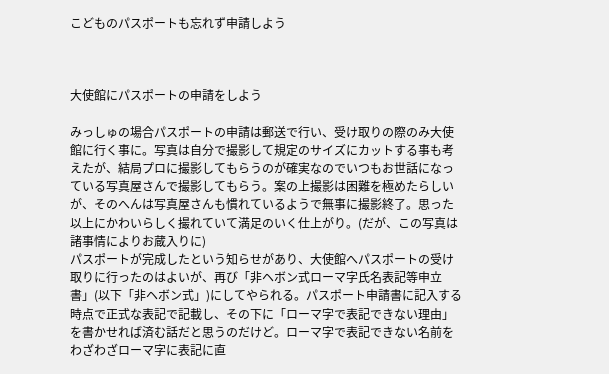こどものパスポートも忘れず申請しよう



大使館にパスポートの申請をしよう

みっしゅの場合パスポートの申請は郵送で行い、受け取りの際のみ大使館に行く事に。写真は自分で撮影して規定のサイズにカットする事も考えたが、結局プロに撮影してもらうのが確実なのでいつもお世話になっている写真屋さんで撮影してもらう。案の上撮影は困難を極めたらしいが、そのへんは写真屋さんも慣れているようで無事に撮影終了。思った以上にかわいらしく撮れていて満足のいく仕上がり。(だが、この写真は諸事情によりお蔵入りに)
パスポートが完成したという知らせがあり、大使館へパスポートの受け取りに行ったのはよいが、再び「非ヘボン式ローマ字氏名表記等申立書」(以下「非ヘボン式」)にしてやられる。パスポート申請書に記入する時点で正式な表記で記載し、その下に「ローマ字で表記できない理由」を書かせれば済む話だと思うのだけど。ローマ字で表記できない名前をわざわざローマ字に表記に直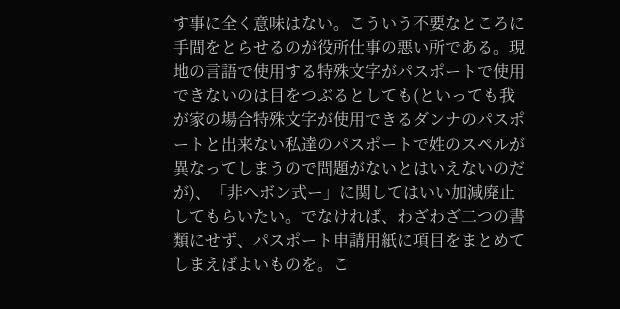す事に全く意味はない。こういう不要なところに手間をとらせるのが役所仕事の悪い所である。現地の言語で使用する特殊文字がパスポートで使用できないのは目をつぶるとしても(といっても我が家の場合特殊文字が使用できるダンナのパスポートと出来ない私達のパスポートで姓のスペルが異なってしまうので問題がないとはいえないのだが)、「非ヘボン式ー」に関してはいい加減廃止してもらいたい。でなければ、わざわざ二つの書類にせず、パスポート申請用紙に項目をまとめてしまえばよいものを。こ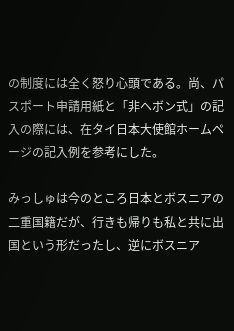の制度には全く怒り心頭である。尚、パスポート申請用紙と「非ヘボン式」の記入の際には、在タイ日本大使館ホームページの記入例を参考にした。

みっしゅは今のところ日本とボスニアの二重国籍だが、行きも帰りも私と共に出国という形だったし、逆にボスニア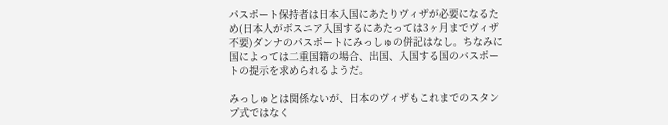パスポート保持者は日本入国にあたりヴィザが必要になるため(日本人がボスニア入国するにあたっては3ヶ月までヴィザ不要)ダンナのパスポートにみっしゅの併記はなし。ちなみに国によっては二重国籍の場合、出国、入国する国のバスポートの提示を求められるようだ。

みっしゅとは関係ないが、日本のヴィザもこれまでのスタンプ式ではなく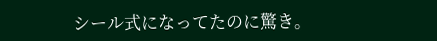シール式になってたのに驚き。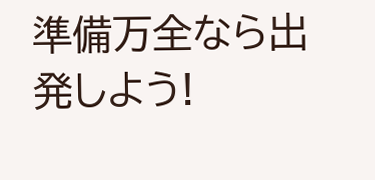準備万全なら出発しよう!